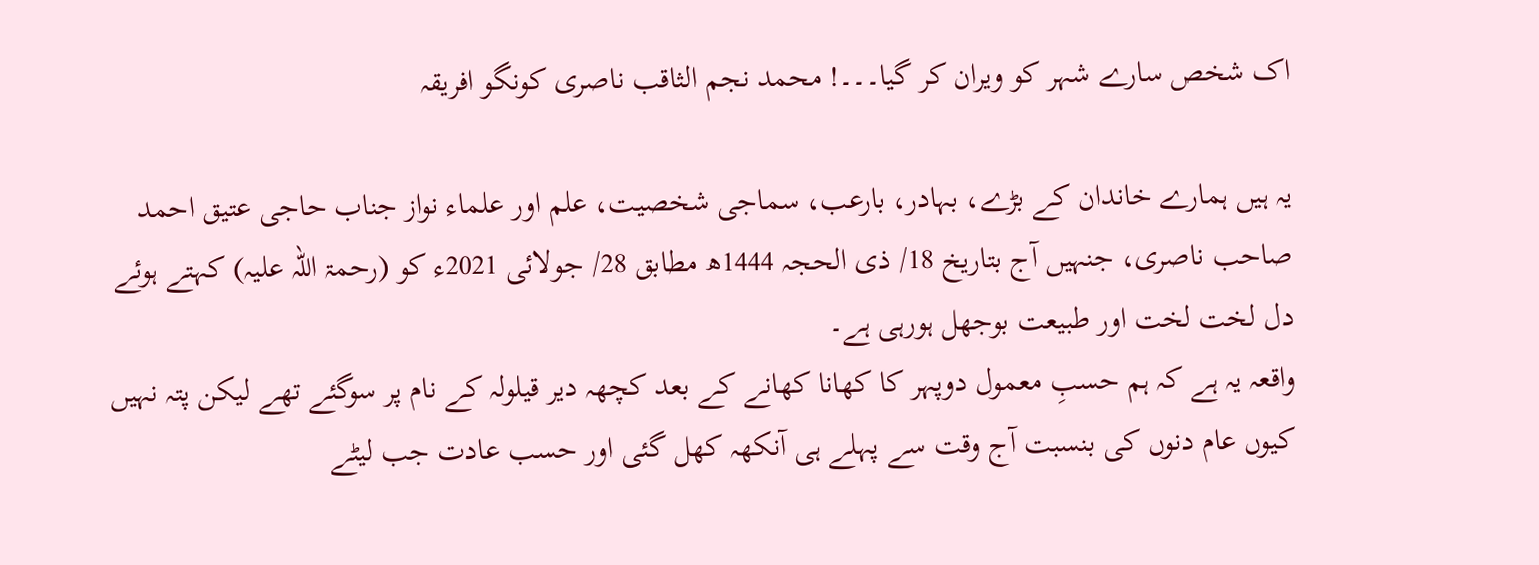اک شخص سارے شہر کو ویران کر گیا۔۔۔! محمد نجم الثاقب ناصری کونگو افریقہ

یہ ہیں ہمارے خاندان کے بڑے، بہادر، بارعب، سماجی شخصیت، علم اور علماء نواز جناب حاجی عتیق احمد صاحب ناصری، جنہیں آج بتاریخ 18/ ذی الحجہ 1444ھ مطابق 28/ جولائی 2021ء كو (رحمۃ اللہ علیہ) کہتے ہوئے دل لخت لخت اور طبیعت بوجھل ہورہی ہے۔
واقعہ یہ ہے کہ ہم حسبِ معمول دوپہر کا کھانا کھانے کے بعد کچھہ دیر قیلولہ کے نام پر سوگئے تھے لیکن پتہ نہیں کیوں عام دنوں کی بنسبت آج وقت سے پہلے ہی آنکھہ کھل گئی اور حسب عادت جب لیٹے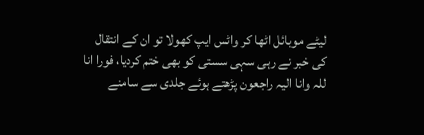لیٹے موبائل اٹھا کر واٹس ایپ کھولا تو ان کے انتقال کی خبر نے رہی سہی سستی کو بھی ختم کردیا، فورا انا للہ وانا الیہ راجعون پڑھتے ہوئے جلدی سے سامنے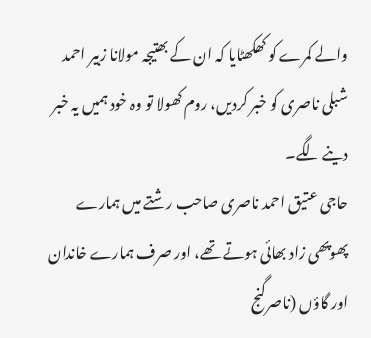والے کمرے کو کھکھٹایا کہ ان کے بھتیجہ مولانا زبیر احمد شبلی ناصری کو خبر کردیں، روم کھولا تو وہ خود ہمیں یہ خبر دینے لگے۔
حاجی عتیق احمد ناصری صاحب رشتے میں ہمارے پھوپھی زاد بھائی ہوتے تھے، اور صرف ہمارے خاندان اور گاؤں (ناصرگنج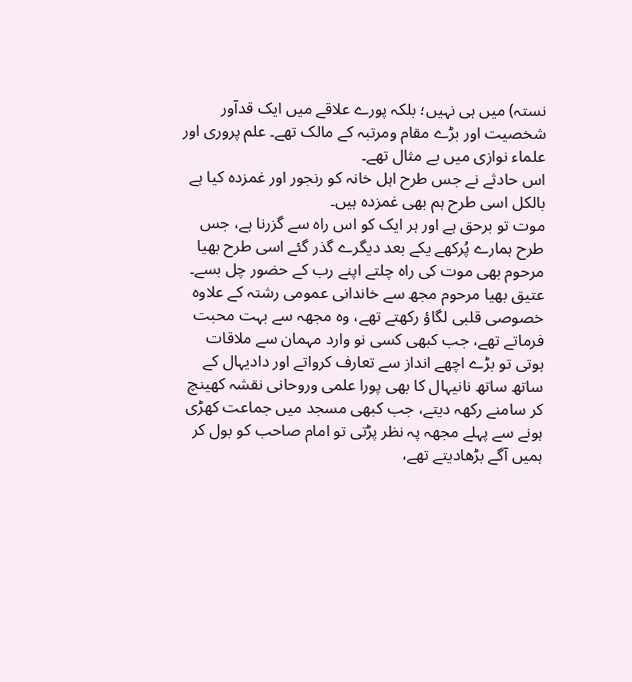نستہ) میں ہی نہیں؛ بلکہ پورے علاقے میں ایک قدآور شخصیت اور بڑے مقام ومرتبہ کے مالک تھے۔ علم پروری اور علماء نوازی میں بے مثال تھے۔
اس حادثے نے جس طرح اہل خانہ کو رنجور اور غمزدہ کیا ہے بالکل اسی طرح ہم بھی غمزدہ ہیں۔
موت تو برحق ہے اور ہر ایک کو اس راہ سے گزرنا ہے، جس طرح ہمارے پُرکھے یکے بعد دیگرے گذر گئے اسی طرح بھیا مرحوم بھی موت کی راہ چلتے اپنے رب کے حضور چل بسے۔
عتیق بھیا مرحوم مجھ سے خاندانی عمومی رشتہ کے علاوہ خصوصی قلبی لگاؤ رکھتے تھے، وہ مجھہ سے بہت محبت فرماتے تھے، جب کبھی کسی نو وارد مہمان سے ملاقات ہوتی تو بڑے اچھے انداز سے تعارف کرواتے اور دادیہال کے ساتھ ساتھ نانیہال کا بھی پورا علمی وروحانی نقشہ کھینچ کر سامنے رکھہ دیتے، جب کبھی مسجد میں جماعت کھڑی ہونے سے پہلے مجھہ پہ نظر پڑتی تو امام صاحب کو بول کر ہمیں آگے بڑھادیتے تھے،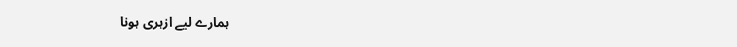ہمارے لیے ازہری ہونا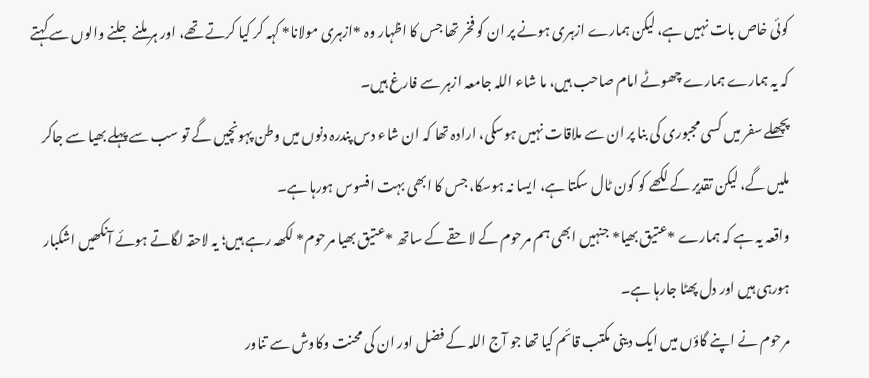کوئی خاص بات نہیں ہے، لیکن ہمارے ازہری ہونے پر ان کو فخر تھا جس کا اظہار وہ *ازہری مولانا* کہہ کر کیا کرتے تھے، اور ہر ملنے جلنے والوں سے کہتے کہ یہ ہمارے ہمارے چھوٹے امام صاحب ہیں، ما شاء اللہ جامعہ ازہر سے فارغ ہیں۔
پچھلے سفر میں کسی مجبوری کی بنا پر ان سے ملاقات نہیں ہوسکی، ارادہ تھا کہ ان شاء دس پندرہ دنوں میں وطن پہونچیں گے تو سب سے پہلے بھیا سے جاکر ملیں گے، لیکن تقدیر کے لکھے کو کون ٹال سکتا ہے، ایسا نہ ہوسکا، جس کا ابھی بہت افسوس ہورہا ہے۔
واقعہ یہ ہے کہ ہمارے *عتیق بھیا* جنہیں ابھی ہم مرحوم کے لاحقے کے ساتھ *عتیق بھیا مرحوم* لکھہ رہے ہیں؛ یہ لاحقہ لگاتے ہوئے آنکھیں اشکبار ہورہی ہیں اور دل پھٹا جارہا ہے۔
مرحوم نے اپنے گاؤں میں ایک دینی مکتب قائم کیا تھا جو آج اللہ کے فضل اور ان کی محنت وکاوش سے تناور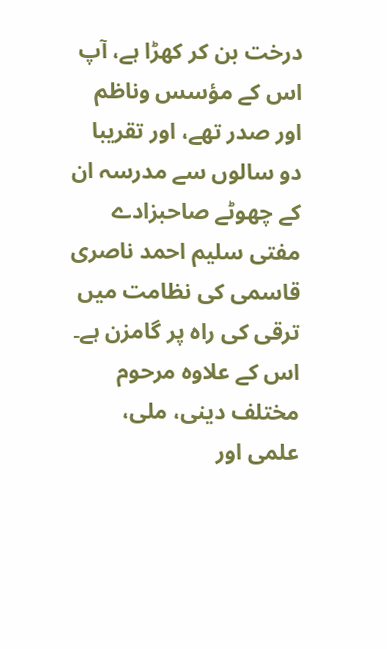درخت بن کر کھڑا ہے، آپ اس کے مؤسس وناظم اور صدر تھے، اور تقریبا دو سالوں سے مدرسہ ان کے چھوٹے صاحبزادے مفتی سلیم احمد ناصری قاسمی کی نظامت میں ترقی کی راہ پر گامزن ہے۔
اس کے علاوہ مرحوم مختلف دینی، ملی، علمی اور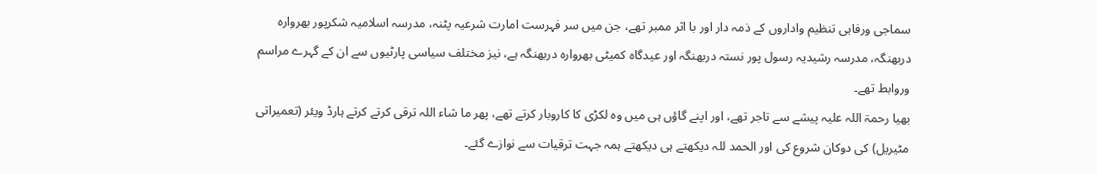سماجی ورفاہی تنظیم واداروں کے ذمہ دار اور با اثر ممبر تھے، جن میں سر فہرست امارت شرعیہ پٹنہ، مدرسہ اسلامیہ شکرپور بھروارہ دربھنگہ، مدرسہ رشیدیہ رسول پور نستہ دربھنگہ اور عیدگاہ کمیٹی بھروارہ دربھنگہ ہے، نیز مختلف سیاسی پارٹیوں سے ان کے گہرے مراسم وروابط تھے۔
بھیا رحمۃ اللہ علیہ پیشے سے تاجر تھے، اور اپنے گاؤں ہی میں وہ لکڑی کا کاروبار کرتے تھے، پھر ما شاء اللہ ترقی کرتے کرتے ہارڈ ویئر (تعمیراتی مٹیریل) کی دوکان شروع کی اور الحمد للہ دیکھتے ہی دیکھتے ہمہ جہت ترقیات سے نوازے گئے۔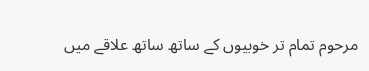مرحوم تمام تر خوبیوں کے ساتھ ساتھ علاقے میں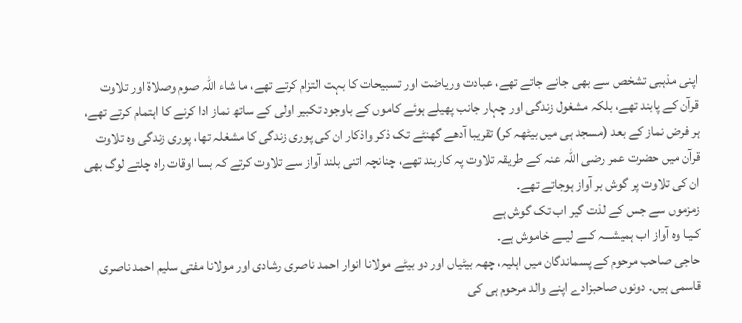اپنی مذہبی تشخص سے بھی جانے جاتے تھے، عبادت وریاضت اور تسبیحات کا بہت التزام کرتے تھے، ما شاء اللہ صوم وصلاۃ اور تلاوت قرآن کے پابند تھے، بلکہ مشغول زندگی اور چہار جانب پھیلے ہوئے کاموں کے باوجود تکبیر اولی کے ساتھ نماز ادا کرنے کا اہتمام کرتے تھے، ہر فرض نماز کے بعد (مسجد ہی میں بیٹھہ کر) تقریبا آدھے گھنٹے تک ذکر واذکار ان کی پوری زندگی کا مشغلہ تھا، پوری زندگی وہ تلاوت قرآن میں حضرت عمر رضی اللہ عنہ کے طریقہ تلاوت پہ کاربند تھے، چنانچہ اتنی بلند آواز سے تلاوت کرتے کہ بسا اوقات راہ چلتے لوگ بھی ان کی تلاوت پر گوش بر آواز ہوجاتے تھے۔
زمزموں سے جس کے لذت گیر اب تک گوش ہے
کـیـا وہ آواز اب ہمیشـــہ کــے لیــے خاموش ہے۔
حاجی صاحب مرحوم کے پسماندگان میں اہلیہ، چھہ بیٹیاں اور دو بیٹے مولانا انوار احمد ناصری رشادی اور مولانا مفتی سلیم احمد ناصری قاسمی ہیں۔ دونوں صاحبزادے اپنے والد مرحوم ہی کی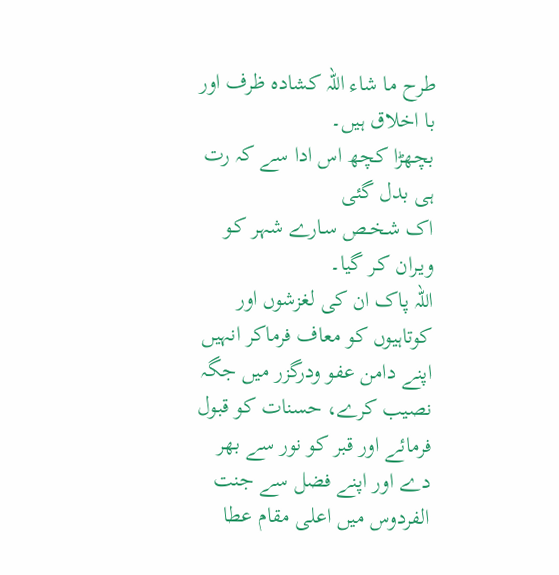طرح ما شاء اللہ کشادہ ظرف اور با اخلاق ہیں۔
بچھڑا کچھ اس ادا سے کہ رت ہی بدل گئی
اک شـخـص سـارے شہر کـو ویـران کـر گیا۔
اللہ پاک ان کی لغزشوں اور کوتاہیوں کو معاف فرماکر انہیں اپنے دامن عفو ودرگزر میں جگہ نصیب کرے، حسنات کو قبول فرمائے اور قبر کو نور سے بھر دے اور اپنے فضل سے جنت الفردوس میں اعلی مقام عطا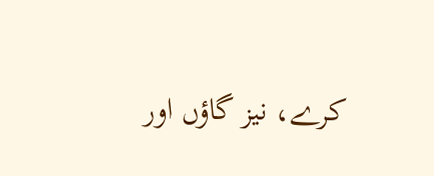کرے، نیز گاؤں اور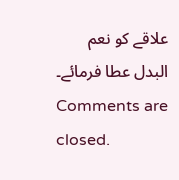علاقے کو نعم البدل عطا فرمائے۔
Comments are closed.